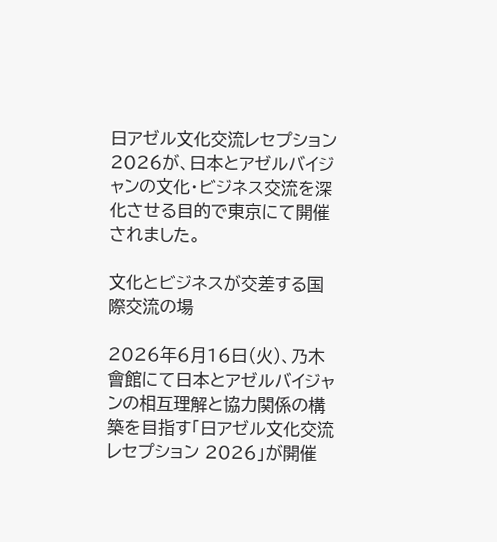日アゼル文化交流レセプション 2026が、日本とアゼルバイジャンの文化・ビジネス交流を深化させる目的で東京にて開催されました。

文化とビジネスが交差する国際交流の場

2026年6月16日(火)、乃木會館にて日本とアゼルバイジャンの相互理解と協力関係の構築を目指す「日アゼル文化交流レセプション 2026」が開催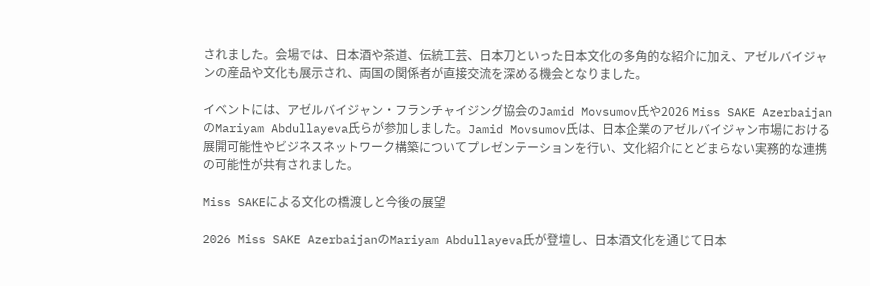されました。会場では、日本酒や茶道、伝統工芸、日本刀といった日本文化の多角的な紹介に加え、アゼルバイジャンの産品や文化も展示され、両国の関係者が直接交流を深める機会となりました。

イベントには、アゼルバイジャン・フランチャイジング協会のJamid Movsumov氏や2026 Miss SAKE AzerbaijanのMariyam Abdullayeva氏らが参加しました。Jamid Movsumov氏は、日本企業のアゼルバイジャン市場における展開可能性やビジネスネットワーク構築についてプレゼンテーションを行い、文化紹介にとどまらない実務的な連携の可能性が共有されました。

Miss SAKEによる文化の橋渡しと今後の展望

2026 Miss SAKE AzerbaijanのMariyam Abdullayeva氏が登壇し、日本酒文化を通じて日本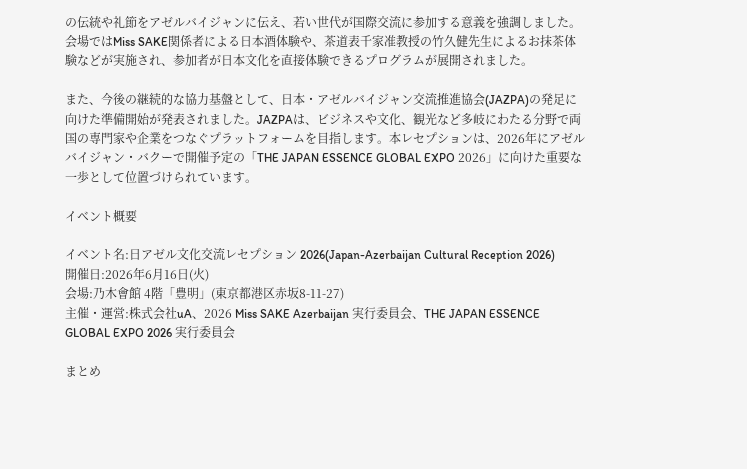の伝統や礼節をアゼルバイジャンに伝え、若い世代が国際交流に参加する意義を強調しました。会場ではMiss SAKE関係者による日本酒体験や、茶道表千家准教授の竹久健先生によるお抹茶体験などが実施され、参加者が日本文化を直接体験できるプログラムが展開されました。

また、今後の継続的な協力基盤として、日本・アゼルバイジャン交流推進協会(JAZPA)の発足に向けた準備開始が発表されました。JAZPAは、ビジネスや文化、観光など多岐にわたる分野で両国の専門家や企業をつなぐプラットフォームを目指します。本レセプションは、2026年にアゼルバイジャン・バクーで開催予定の「THE JAPAN ESSENCE GLOBAL EXPO 2026」に向けた重要な一歩として位置づけられています。

イベント概要

イベント名:日アゼル文化交流レセプション 2026(Japan-Azerbaijan Cultural Reception 2026)
開催日:2026年6月16日(火)
会場:乃木會館 4階「豊明」(東京都港区赤坂8-11-27)
主催・運営:株式会社uA、2026 Miss SAKE Azerbaijan 実行委員会、THE JAPAN ESSENCE GLOBAL EXPO 2026 実行委員会

まとめ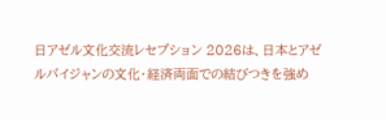日アゼル文化交流レセプション 2026は、日本とアゼルバイジャンの文化・経済両面での結びつきを強め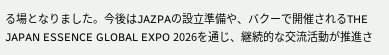る場となりました。今後はJAZPAの設立準備や、バクーで開催されるTHE JAPAN ESSENCE GLOBAL EXPO 2026を通じ、継続的な交流活動が推進さ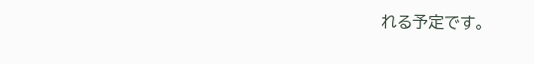れる予定です。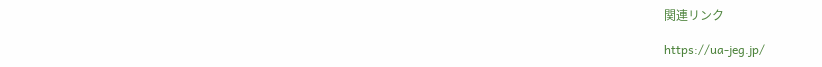関連リンク

https://ua-jeg.jp/